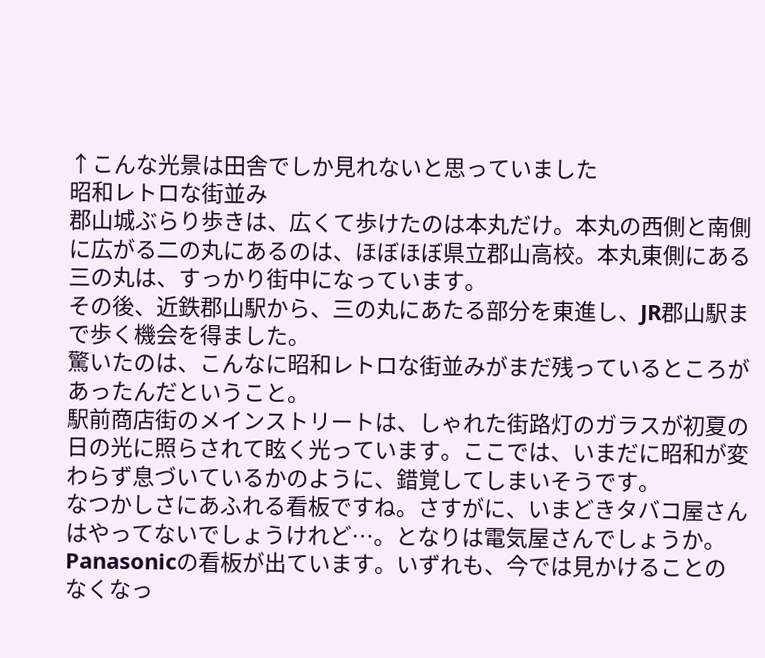↑こんな光景は田舎でしか見れないと思っていました
昭和レトロな街並み
郡山城ぶらり歩きは、広くて歩けたのは本丸だけ。本丸の西側と南側に広がる二の丸にあるのは、ほぼほぼ県立郡山高校。本丸東側にある三の丸は、すっかり街中になっています。
その後、近鉄郡山駅から、三の丸にあたる部分を東進し、JR郡山駅まで歩く機会を得ました。
驚いたのは、こんなに昭和レトロな街並みがまだ残っているところがあったんだということ。
駅前商店街のメインストリートは、しゃれた街路灯のガラスが初夏の日の光に照らされて眩く光っています。ここでは、いまだに昭和が変わらず息づいているかのように、錯覚してしまいそうです。
なつかしさにあふれる看板ですね。さすがに、いまどきタバコ屋さんはやってないでしょうけれど…。となりは電気屋さんでしょうか。Panasonicの看板が出ています。いずれも、今では見かけることのなくなっ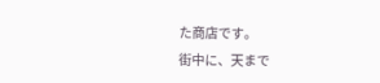た商店です。
街中に、天まで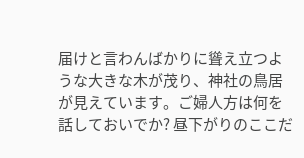届けと言わんばかりに聳え立つような大きな木が茂り、神社の鳥居が見えています。ご婦人方は何を話しておいでか? 昼下がりのここだ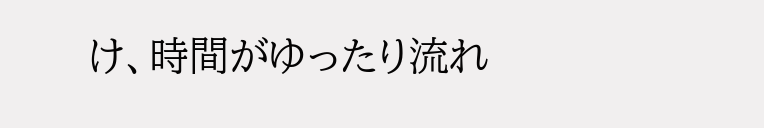け、時間がゆったり流れ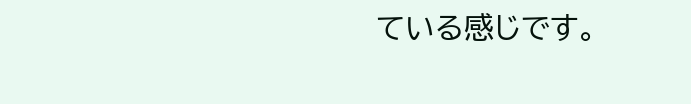ている感じです。